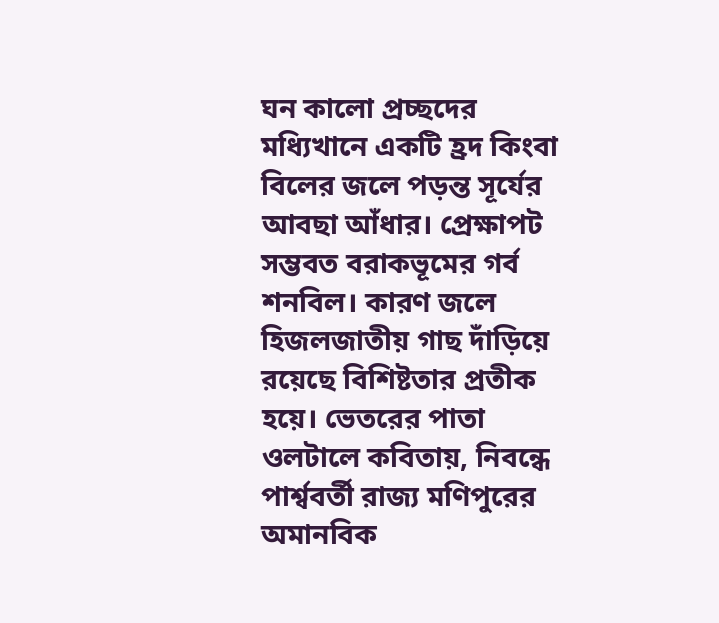ঘন কালো প্রচ্ছদের মধ্যিখানে একটি হ্রদ কিংবা বিলের জলে পড়ন্ত সূর্যের আবছা আঁধার। প্রেক্ষাপট সম্ভবত বরাকভূমের গর্ব শনবিল। কারণ জলে হিজলজাতীয় গাছ দাঁড়িয়ে রয়েছে বিশিষ্টতার প্রতীক হয়ে। ভেতরের পাতা ওলটালে কবিতায়, নিবন্ধে পার্শ্ববর্তী রাজ্য মণিপুরের অমানবিক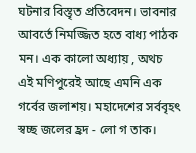ঘটনার বিস্তৃত প্রতিবেদন। ভাবনার আবর্তে নিমজ্জিত হতে বাধ্য পাঠক মন। এক কালো অধ্যায় , অথচ এই মণিপুরেই আছে এমনি এক গর্বের জলাশয়। মহাদেশের সর্ববৃহৎ স্বচ্ছ জলের হ্রদ - লো গ তাক।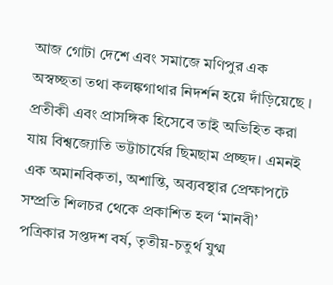আজ গোটা দেশে এবং সমাজে মণিপুর এক অস্বচ্ছতা তথা কলঙ্কগাথার নিদর্শন হয়ে দাঁড়িয়েছে । প্রতীকী এবং প্রাসঙ্গিক হিসেবে তাই অভিহিত করা যায় বিশ্বজ্যোতি ভট্টাচার্যের ছিমছাম প্রচ্ছদ। এমনই এক অমানবিকতা, অশান্তি, অব্যবস্থার প্রেক্ষাপটে সম্প্রতি শিলচর থেকে প্রকাশিত হল ‘মানবী’ পত্রিকার সপ্তদশ বর্ষ, তৃতীয়-চতুর্থ যুগ্ম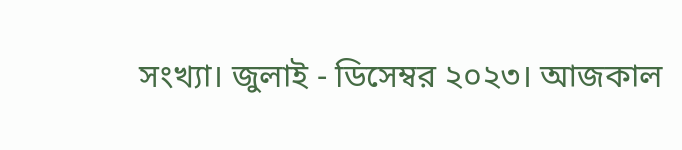সংখ্যা। জুলাই - ডিসেম্বর ২০২৩। আজকাল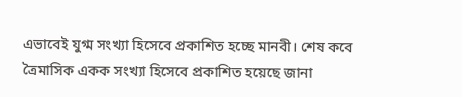এভাবেই যুগ্ম সংখ্যা হিসেবে প্রকাশিত হচ্ছে মানবী। শেষ কবে ত্রৈমাসিক একক সংখ্যা হিসেবে প্রকাশিত হয়েছে জানা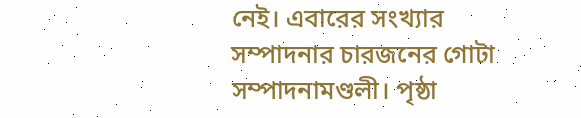নেই। এবারের সংখ্যার সম্পাদনার চারজনের গোটা সম্পাদনামণ্ডলী। পৃষ্ঠা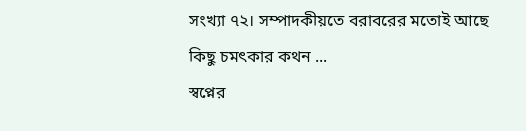সংখ্যা ৭২। সম্পাদকীয়তে বরাবরের মতোই আছে কিছু চমৎকার কথন ...
স্বপ্নের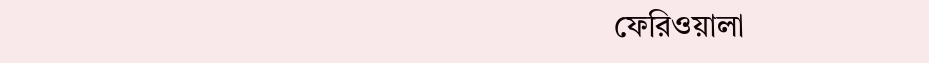ফেরিওয়ালা